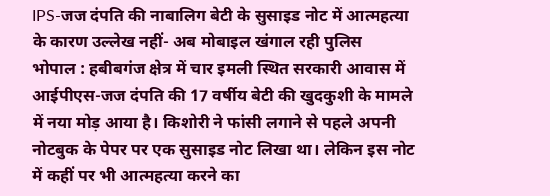IPS-जज दंपति की नाबालिग बेटी के सुसाइड नोट में आत्महत्या के कारण उल्लेख नहीं- अब मोबाइल खंगाल रही पुलिस
भोपाल : हबीबगंज क्षेत्र में चार इमली स्थित सरकारी आवास में आईपीएस-जज दंपति की 17 वर्षीय बेटी की खुदकुशी के मामले में नया मोड़ आया है। किशोरी ने फांसी लगाने से पहले अपनी नोटबुक के पेपर पर एक सुसाइड नोट लिखा था। लेकिन इस नोट में कहीं पर भी आत्महत्या करने का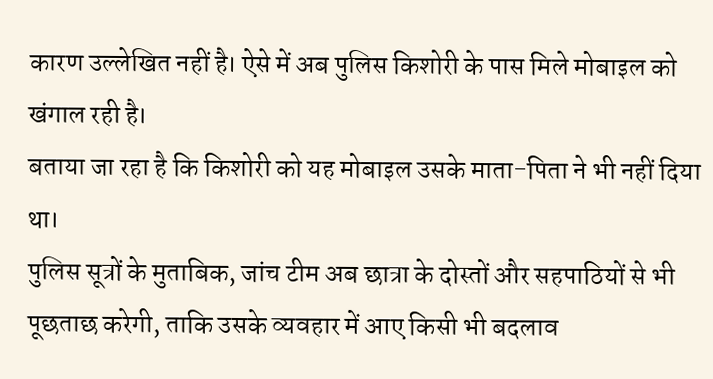कारण उल्लेखित नहीं है। ऐसे में अब पुलिस किशोरी के पास मिले मोबाइल को खंगाल रही है।
बताया जा रहा है कि किशोरी को यह मोबाइल उसके माता-पिता ने भी नहीं दिया था।
पुलिस सूत्रों के मुताबिक, जांच टीम अब छात्रा के दोस्तों और सहपाठियों से भी पूछताछ करेगी, ताकि उसके व्यवहार में आए किसी भी बदलाव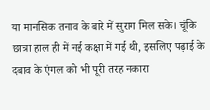या मानसिक तनाव के बारे में सुराग मिल सके। चूंकि छात्रा हाल ही में नई कक्षा में गई थी, इसलिए पढ़ाई के दबाव के एंगल को भी पूरी तरह नकारा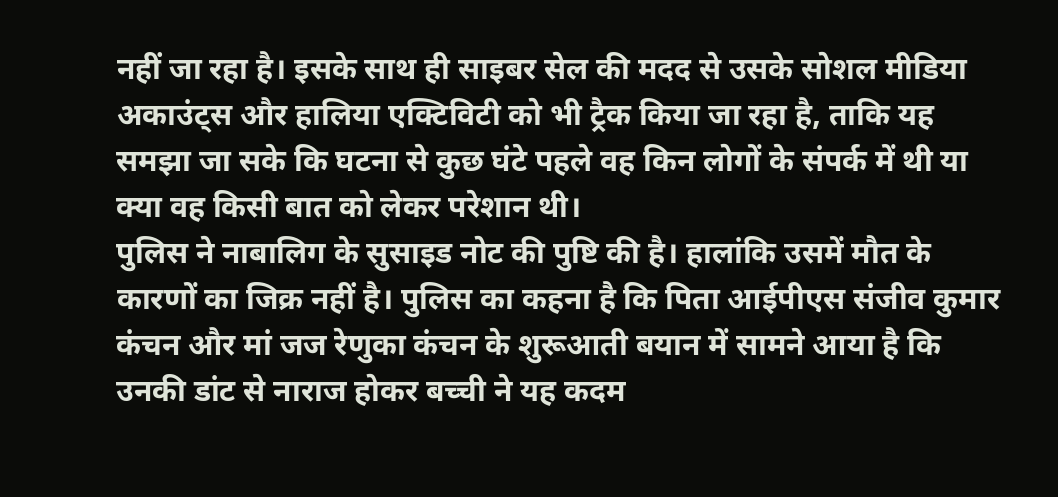नहीं जा रहा है। इसके साथ ही साइबर सेल की मदद से उसके सोशल मीडिया अकाउंट्स और हालिया एक्टिविटी को भी ट्रैक किया जा रहा है, ताकि यह समझा जा सके कि घटना से कुछ घंटे पहले वह किन लोगों के संपर्क में थी या क्या वह किसी बात को लेकर परेशान थी।
पुलिस ने नाबालिग के सुसाइड नोट की पुष्टि की है। हालांकि उसमें मौत के कारणों का जिक्र नहीं है। पुलिस का कहना है कि पिता आईपीएस संजीव कुमार कंचन और मां जज रेणुका कंचन के शुरूआती बयान में सामने आया है कि उनकी डांट से नाराज होकर बच्ची ने यह कदम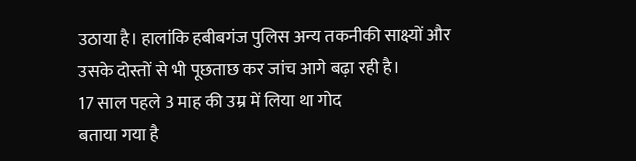उठाया है। हालांकि हबीबगंज पुलिस अन्य तकनीकी साक्ष्यों और उसके दोस्तों से भी पूछताछ कर जांच आगे बढ़ा रही है।
17 साल पहले 3 माह की उम्र में लिया था गोद
बताया गया है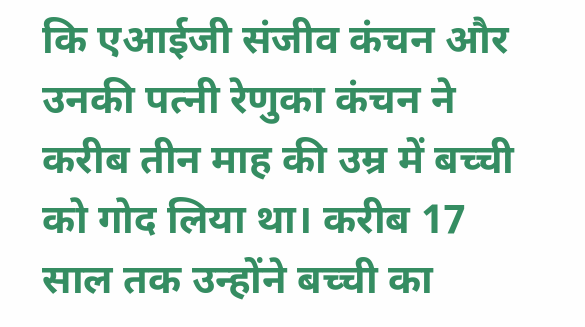कि एआईजी संजीव कंचन और उनकी पत्नी रेणुका कंचन ने करीब तीन माह की उम्र में बच्ची को गोद लिया था। करीब 17 साल तक उन्होंने बच्ची का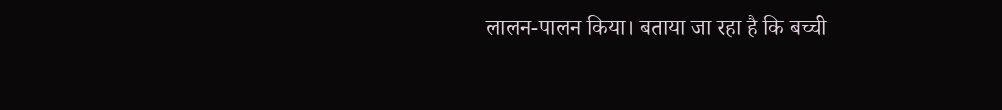लालन-पालन किया। बताया जा रहा है कि बच्ची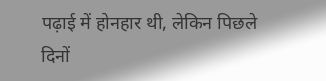पढ़ाई में होनहार थी, लेकिन पिछले दिनों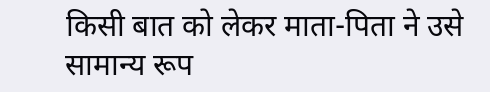किसी बात को लेकर माता-पिता ने उसे सामान्य रूप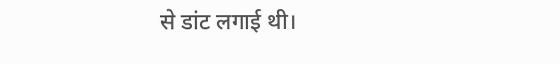से डांट लगाई थी।